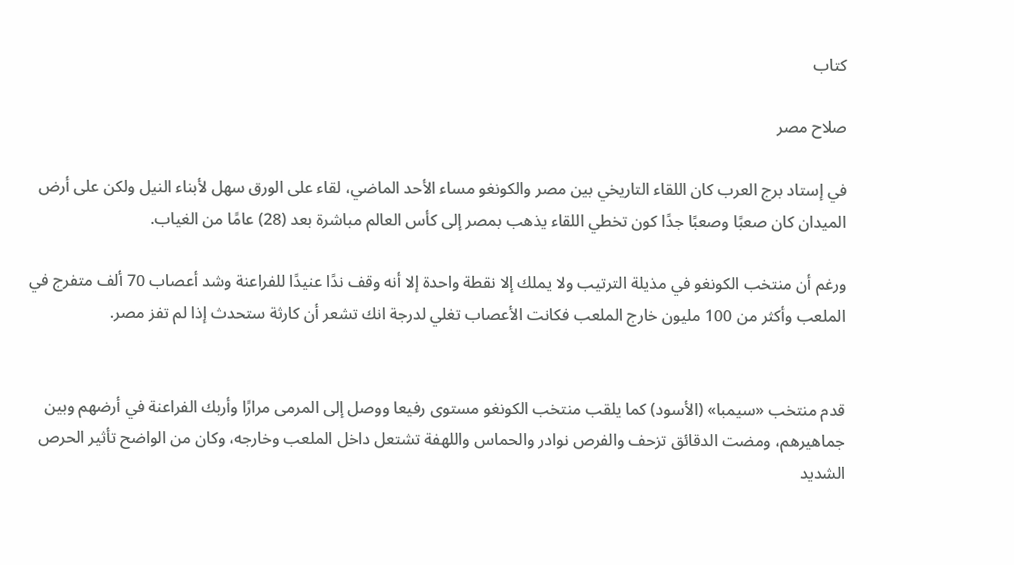كتاب

صلاح مصر

في إستاد برج العرب كان اللقاء التاريخي بين مصر والكونغو مساء الأحد الماضي، لقاء على الورق سهل لأبناء النيل ولكن على أرض الميدان كان صعبًا وصعبًا جدًا كون تخطي اللقاء يذهب بمصر إلى كأس العالم مباشرة بعد (28) عامًا من الغياب.

ورغم أن منتخب الكونغو في مذيلة الترتيب ولا يملك إلا نقطة واحدة إلا أنه وقف ندًا عنيدًا للفراعنة وشد أعصاب 70 ألف متفرج في الملعب وأكثر من 100 مليون خارج الملعب فكانت الأعصاب تغلي لدرجة انك تشعر أن كارثة ستحدث إذا لم تفز مصر.


قدم منتخب «سيمبا» (الأسود) كما يلقب منتخب الكونغو مستوى رفيعا ووصل إلى المرمى مرارًا وأربك الفراعنة في أرضهم وبين جماهيرهم، ومضت الدقائق تزحف والفرص نوادر والحماس واللهفة تشتعل داخل الملعب وخارجه، وكان من الواضح تأثير الحرص الشديد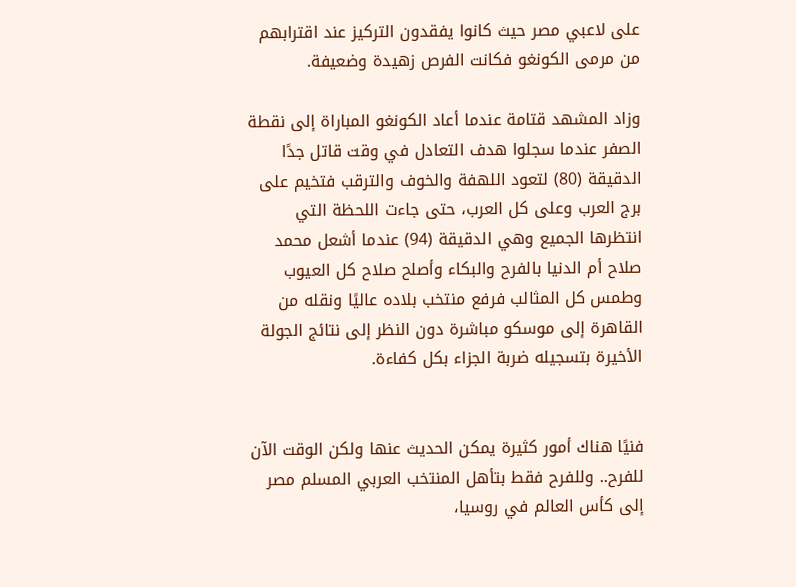على لاعبي مصر حيث كانوا يفقدون التركيز عند اقترابهم من مرمى الكونغو فكانت الفرص زهيدة وضعيفة.

وزاد المشهد قتامة عندما أعاد الكونغو المباراة إلى نقطة الصفر عندما سجلوا هدف التعادل في وقت قاتل جدًا الدقيقة (80) لتعود اللهفة والخوف والترقب فتخيم على برج العرب وعلى كل العرب، حتى جاءت اللحظة التي انتظرها الجميع وهي الدقيقة (94) عندما أشعل محمد صلاح أم الدنيا بالفرح والبكاء وأصلح صلاح كل العيوب وطمس كل المثالب فرفع منتخب بلاده عاليًا ونقله من القاهرة إلى موسكو مباشرة دون النظر إلى نتائج الجولة الأخيرة بتسجيله ضربة الجزاء بكل كفاءة.


فنيًا هناك أمور كثيرة يمكن الحديث عنها ولكن الوقت الآن للفرح.. وللفرح فقط بتأهل المنتخب العربي المسلم مصر إلى كأس العالم في روسيا،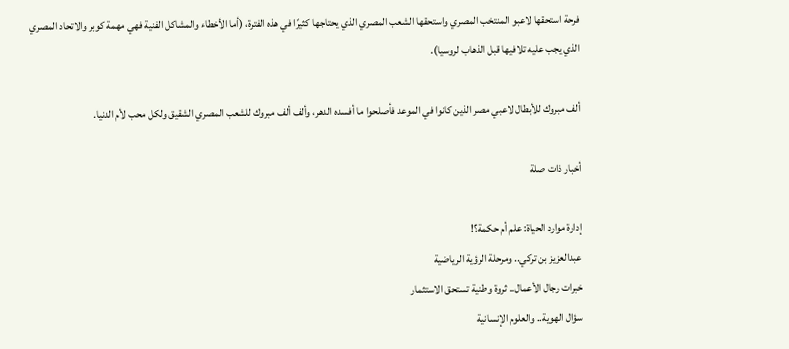فرحة استحقها لاعبو المنتخب المصري واستحقها الشعب المصري الذي يحتاجها كثيرًا في هذه الفترة، (أما الأخطاء والمشاكل الفنية فهي مهمة كوبر والاتحاد المصري الذي يجب عليه تلافيها قبل الذهاب لروسيا).

ألف مبروك للأبطال لاعبي مصر الذين كانوا في الموعد فأصلحوا ما أفسده الدهر، وألف ألف مبروك للشعب المصري الشقيق ولكل محب لأم الدنيا.

أخبار ذات صلة

إدارة موارد الحياة: علم أم حكمة؟!
عبدالعزيز بن تركي.. ومرحلة الرؤية الرياضية
خبرات رجال الأعمال.. ثروة وطنية تستحق الاستثمار
سؤال الهوية.. والعلوم الإنسانية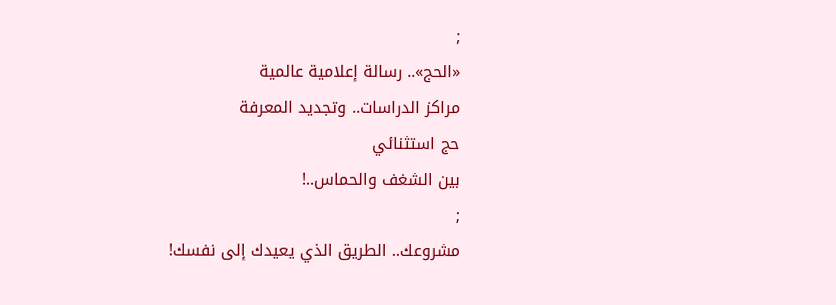;
«الحج».. رسالة إعلامية عالمية
مراكز الدراسات.. وتجديد المعرفة
حج استثنائي
بين الشغف والحماس..!
;
مشروعك.. الطريق الذي يعيدك إلى نفسك!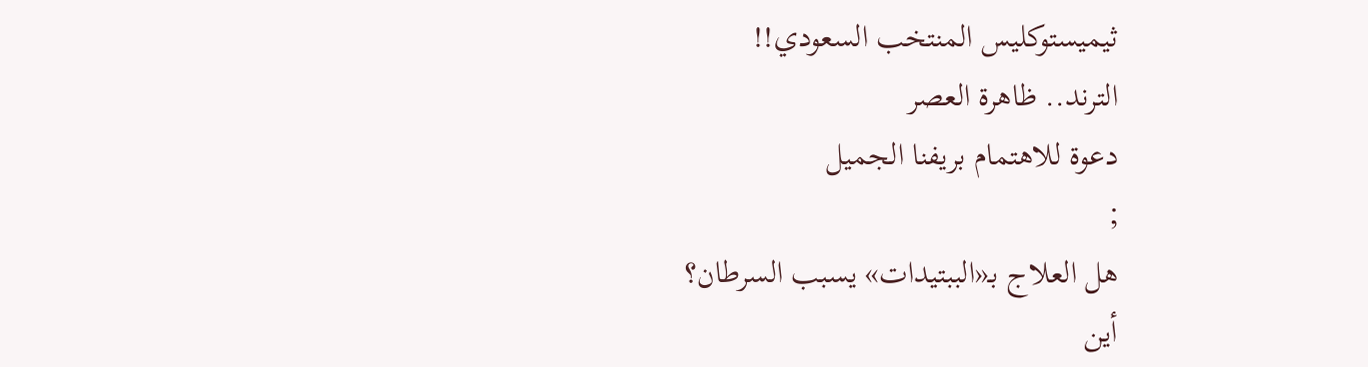ثيميستوكليس المنتخب السعودي!!
الترند.. ظاهرة العصر
دعوة للاهتمام بريفنا الجميل
;
هل العلاج بـ«الببتيدات» يسبب السرطان؟
أين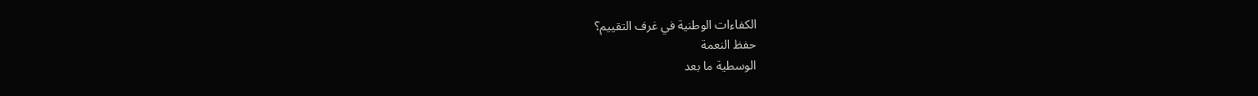الكفاءات الوطنية في غرف التقييم؟
حفظ النعمة
الوسطية ما بعد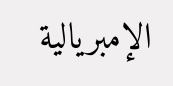الإمبريالية